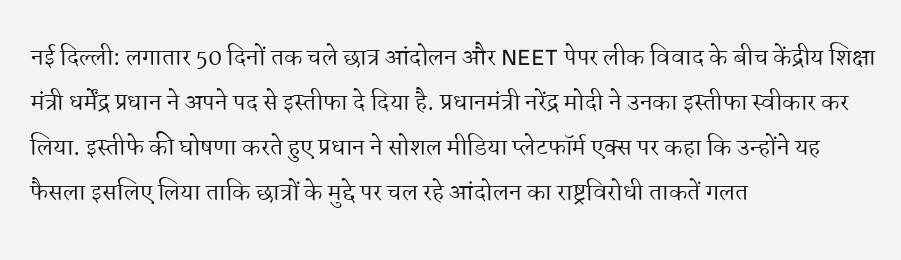नई दिल्ली: लगातार 50 दिनों तक चले छात्र आंदोलन और NEET पेपर लीक विवाद के बीच केंद्रीय शिक्षा मंत्री धर्मेंद्र प्रधान ने अपने पद से इस्तीफा दे दिया है. प्रधानमंत्री नरेंद्र मोदी ने उनका इस्तीफा स्वीकार कर लिया. इस्तीफे की घोषणा करते हुए प्रधान ने सोशल मीडिया प्लेटफॉर्म एक्स पर कहा कि उन्होंने यह फैसला इसलिए लिया ताकि छात्रों के मुद्दे पर चल रहे आंदोलन का राष्ट्रविरोधी ताकतें गलत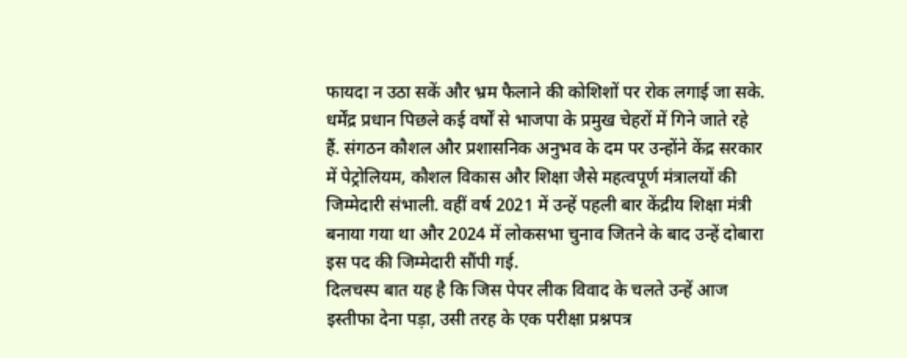फायदा न उठा सकें और भ्रम फैलाने की कोशिशों पर रोक लगाई जा सके.
धर्मेंद्र प्रधान पिछले कई वर्षों से भाजपा के प्रमुख चेहरों में गिने जाते रहे हैं. संगठन कौशल और प्रशासनिक अनुभव के दम पर उन्होंने केंद्र सरकार में पेट्रोलियम, कौशल विकास और शिक्षा जैसे महत्वपूर्ण मंत्रालयों की जिम्मेदारी संभाली. वहीं वर्ष 2021 में उन्हें पहली बार केंद्रीय शिक्षा मंत्री बनाया गया था और 2024 में लोकसभा चुनाव जितने के बाद उन्हें दोबारा इस पद की जिम्मेदारी सौंपी गई.
दिलचस्प बात यह है कि जिस पेपर लीक विवाद के चलते उन्हें आज इस्तीफा देना पड़ा, उसी तरह के एक परीक्षा प्रश्नपत्र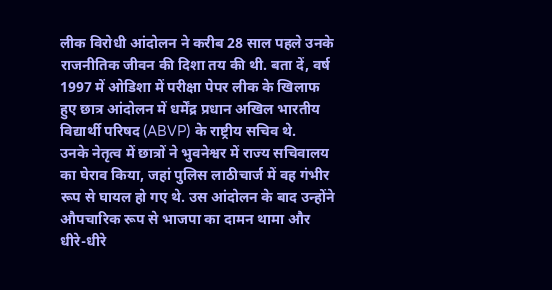लीक विरोधी आंदोलन ने करीब 28 साल पहले उनके राजनीतिक जीवन की दिशा तय की थी. बता दें, वर्ष 1997 में ओडिशा में परीक्षा पेपर लीक के खिलाफ हुए छात्र आंदोलन में धर्मेंद्र प्रधान अखिल भारतीय विद्यार्थी परिषद (ABVP) के राष्ट्रीय सचिव थे.
उनके नेतृत्व में छात्रों ने भुवनेश्वर में राज्य सचिवालय का घेराव किया, जहां पुलिस लाठीचार्ज में वह गंभीर रूप से घायल हो गए थे. उस आंदोलन के बाद उन्होंने औपचारिक रूप से भाजपा का दामन थामा और धीरे-धीरे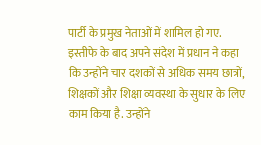पार्टी के प्रमुख नेताओं में शामिल हो गए.
इस्तीफे के बाद अपने संदेश में प्रधान ने कहा कि उन्होंने चार दशकों से अधिक समय छात्रों, शिक्षकों और शिक्षा व्यवस्था के सुधार के लिए काम किया है. उन्होंने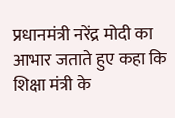प्रधानमंत्री नरेंद्र मोदी का आभार जताते हुए कहा कि शिक्षा मंत्री के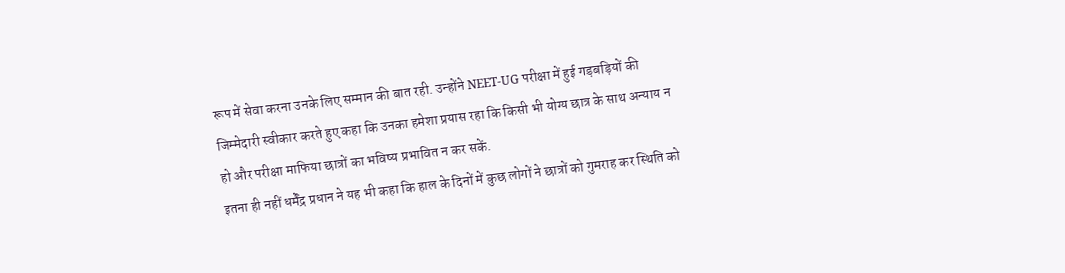रूप में सेवा करना उनके लिए सम्मान की बात रही. उन्होंने NEET-UG परीक्षा में हुई गड़बड़ियों की जिम्मेदारी स्वीकार करते हुए कहा कि उनका हमेशा प्रयास रहा कि किसी भी योग्य छात्र के साथ अन्याय न हो और परीक्षा माफिया छात्रों का भविष्य प्रभावित न कर सकें.
इतना ही नहीं धर्मेंद्र प्रधान ने यह भी कहा कि हाल के दिनों में कुछ लोगों ने छात्रों को गुमराह कर स्थिति को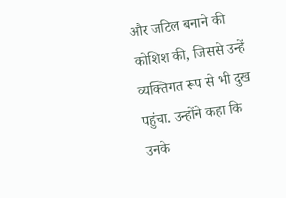और जटिल बनाने की कोशिश की, जिससे उन्हें व्यक्तिगत रूप से भी दुख पहुंचा. उन्होंने कहा कि उनके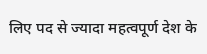लिए पद से ज्यादा महत्वपूर्ण देश के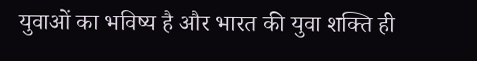युवाओं का भविष्य है और भारत की युवा शक्ति ही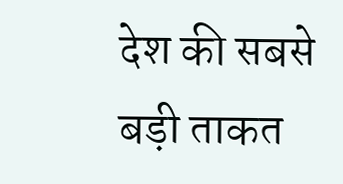देश की सबसे बड़ी ताकत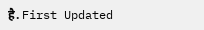है. First Updated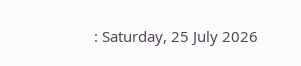: Saturday, 25 July 2026